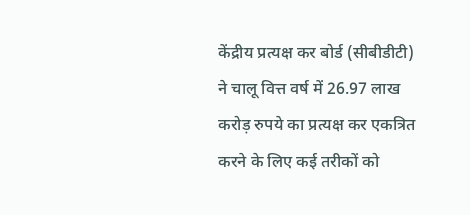केंद्रीय प्रत्यक्ष कर बोर्ड (सीबीडीटी) ने चालू वित्त वर्ष में 26.97 लाख करोड़ रुपये का प्रत्यक्ष कर एकत्रित करने के लिए कई तरीकों को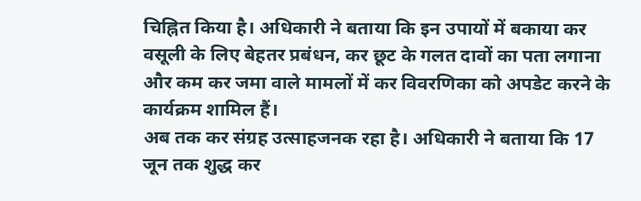चिह्नित किया है। अधिकारी ने बताया कि इन उपायों में बकाया कर वसूली के लिए बेहतर प्रबंधन, कर छूट के गलत दावों का पता लगाना और कम कर जमा वाले मामलों में कर विवरणिका को अपडेट करने के कार्यक्रम शामिल हैं।
अब तक कर संग्रह उत्साहजनक रहा है। अधिकारी ने बताया कि 17 जून तक शुद्ध कर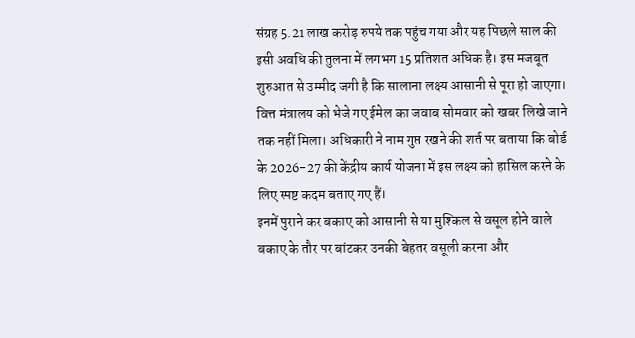संग्रह 5.21 लाख करोड़ रुपये तक पहुंच गया और यह पिछले साल की इसी अवधि की तुलना में लगभग 15 प्रतिशत अधिक है। इस मजबूत शुरुआत से उम्मीद जगी है कि सालाना लक्ष्य आसानी से पूरा हो जाएगा। वित्त मंत्रालय को भेजे गए ईमेल का जवाब सोमवार को खबर लिखे जाने तक नहीं मिला। अधिकारी ने नाम गुप्त रखने की शर्त पर बताया कि बोर्ड के 2026-27 की केंद्रीय कार्य योजना में इस लक्ष्य को हासिल करने के लिए स्पष्ट कदम बताए गए हैं।
इनमें पुराने कर बकाए को आसानी से या मुश्किल से वसूल होने वाले बकाए के तौर पर बांटकर उनकी बेहतर वसूली करना और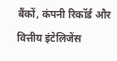बैंकों, कंपनी रिकॉर्ड और वित्तीय इंटेलिजेंस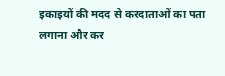इकाइयों की मदद से करदाताओं का पता लगाना और कर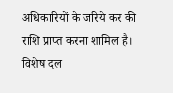अधिकारियों के जरिये कर की राशि प्राप्त करना शामिल है। विशेष दल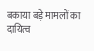बकाया बड़े मामलों का दायित्व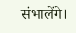संभालेंगे।